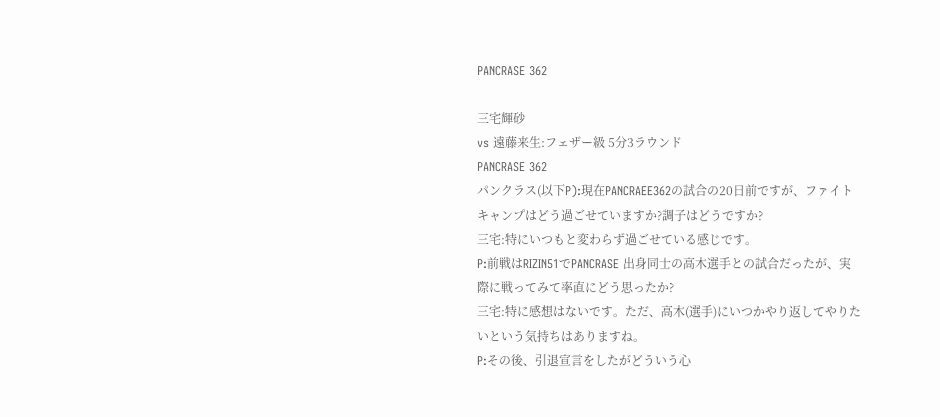PANCRASE 362

三宅輝砂
vs 遠藤来生:フェザー級 5分3ラウンド
PANCRASE 362
パンクラス(以下P):現在PANCRAEE362の試合の20日前ですが、ファイトキャンプはどう過ごせていますか?調子はどうですか?
三宅:特にいつもと変わらず過ごせている感じです。
P:前戦はRIZIN51でPANCRASE 出身同士の高木選手との試合だったが、実際に戦ってみて率直にどう思ったか?
三宅:特に感想はないです。ただ、高木(選手)にいつかやり返してやりたいという気持ちはありますね。
P:その後、引退宣言をしたがどういう心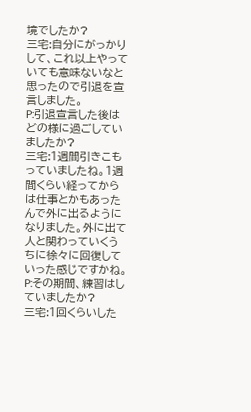境でしたか?
三宅:自分にがっかりして、これ以上やっていても意味ないなと思ったので引退を宣言しました。
P:引退宣言した後はどの様に過ごしていましたか?
三宅:1週間引きこもっていましたね。1週間くらい経ってからは仕事とかもあったんで外に出るようになりました。外に出て人と関わっていくうちに徐々に回復していった感じですかね。
P:その期間、練習はしていましたか?
三宅:1回くらいした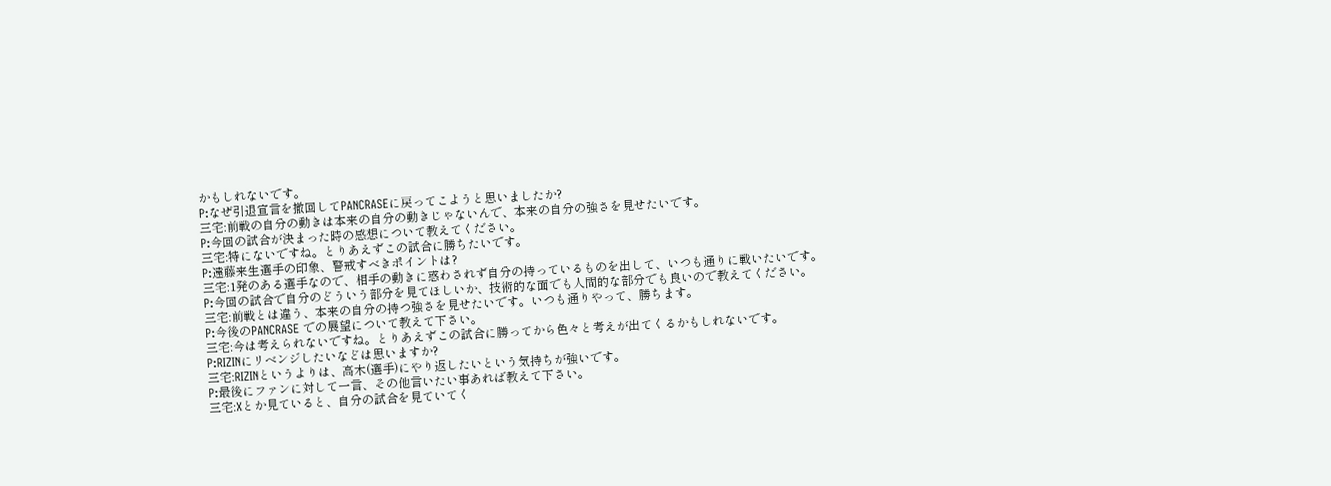かもしれないです。
P:なぜ引退宣言を撤回してPANCRASEに戻ってこようと思いましたか?
三宅:前戦の自分の動きは本来の自分の動きじゃないんで、本来の自分の強さを見せたいです。
P:今回の試合が決まった時の感想について教えてください。
三宅:特にないですね。とりあえずこの試合に勝ちたいです。
P:遠藤来生選手の印象、警戒すべきポイントは?
三宅:1発のある選手なので、相手の動きに惑わされず自分の持っているものを出して、いつも通りに戦いたいです。
P:今回の試合で自分のどういう部分を見てほしいか、技術的な面でも人間的な部分でも良いので教えてください。
三宅:前戦とは違う、本来の自分の持つ強さを見せたいです。いつも通りやって、勝ちます。
P:今後のPANCRASE での展望について教えて下さい。
三宅:今は考えられないですね。とりあえずこの試合に勝ってから色々と考えが出てくるかもしれないです。
P:RIZINにリベンジしたいなどは思いますか?
三宅:RIZINというよりは、高木(選手)にやり返したいという気持ちが強いです。
P:最後にファンに対して一言、その他言いたい事あれば教えて下さい。
三宅:Xとか見ていると、自分の試合を見ていてく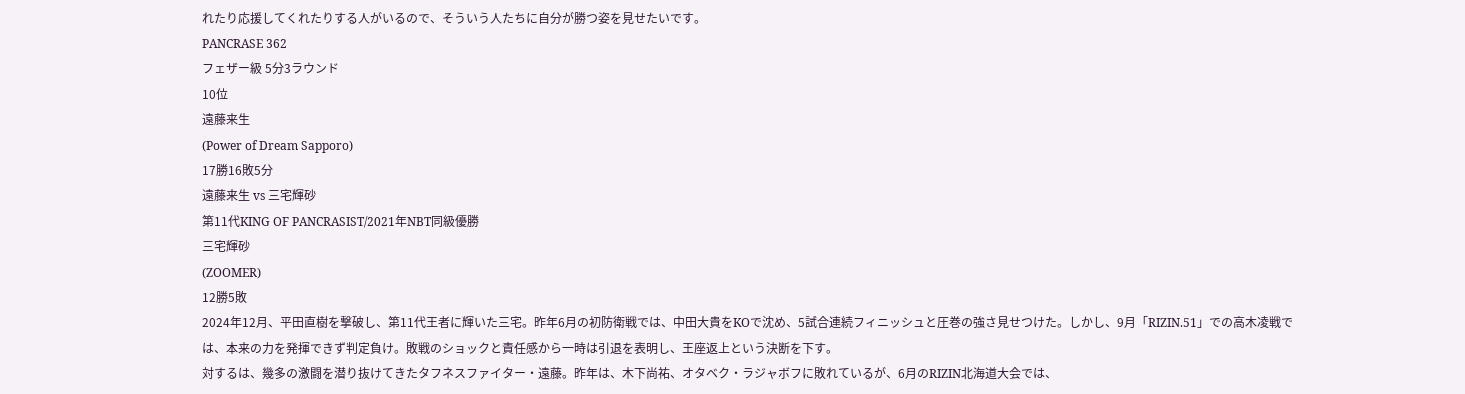れたり応援してくれたりする人がいるので、そういう人たちに自分が勝つ姿を見せたいです。
PANCRASE 362
フェザー級 5分3ラウンド
10位
遠藤来生
(Power of Dream Sapporo)
17勝16敗5分
遠藤来生 vs 三宅輝砂
第11代KING OF PANCRASIST/2021年NBT同級優勝
三宅輝砂
(ZOOMER)
12勝5敗
2024年12月、平田直樹を撃破し、第11代王者に輝いた三宅。昨年6月の初防衛戦では、中田大貴をKOで沈め、5試合連続フィニッシュと圧巻の強さ見せつけた。しかし、9月「RIZIN.51」での高木凌戦では、本来の力を発揮できず判定負け。敗戦のショックと責任感から一時は引退を表明し、王座返上という決断を下す。
対するは、幾多の激闘を潜り抜けてきたタフネスファイター・遠藤。昨年は、木下尚祐、オタベク・ラジャボフに敗れているが、6月のRIZIN北海道大会では、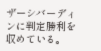ザーシバーディンに判定勝利を収めている。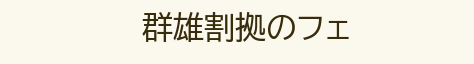群雄割拠のフェ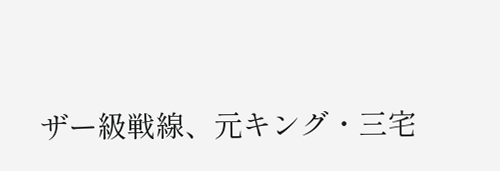ザー級戦線、元キング・三宅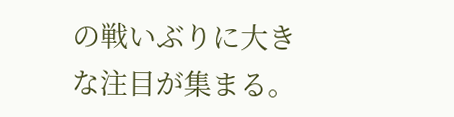の戦いぶりに大きな注目が集まる。